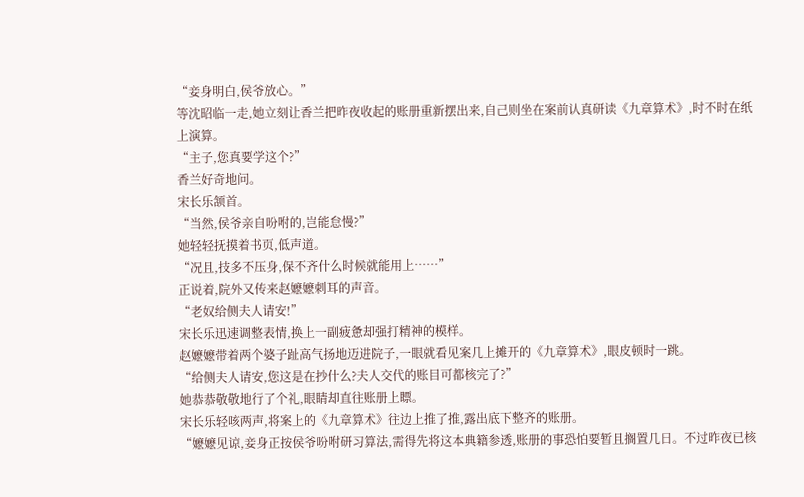“妾身明白,侯爷放心。”
等沈昭临一走,她立刻让香兰把昨夜收起的账册重新摆出来,自己则坐在案前认真研读《九章算术》,时不时在纸上演算。
“主子,您真要学这个?”
香兰好奇地问。
宋长乐颔首。
“当然,侯爷亲自吩咐的,岂能怠慢?”
她轻轻抚摸着书页,低声道。
“况且,技多不压身,保不齐什么时候就能用上……”
正说着,院外又传来赵嬷嬷刺耳的声音。
“老奴给侧夫人请安!”
宋长乐迅速调整表情,换上一副疲惫却强打精神的模样。
赵嬷嬷带着两个婆子趾高气扬地迈进院子,一眼就看见案几上摊开的《九章算术》,眼皮顿时一跳。
“给侧夫人请安,您这是在抄什么?夫人交代的账目可都核完了?”
她恭恭敬敬地行了个礼,眼睛却直往账册上瞟。
宋长乐轻咳两声,将案上的《九章算术》往边上推了推,露出底下整齐的账册。
“嬷嬷见谅,妾身正按侯爷吩咐研习算法,需得先将这本典籍参透,账册的事恐怕要暂且搁置几日。不过昨夜已核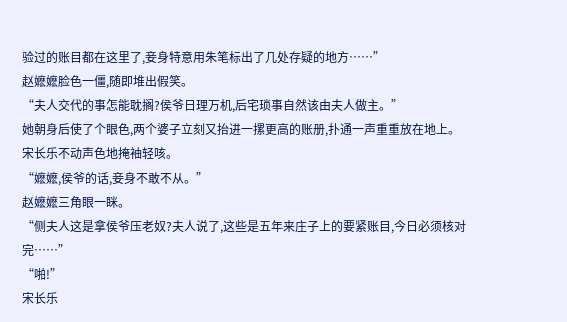验过的账目都在这里了,妾身特意用朱笔标出了几处存疑的地方……”
赵嬷嬷脸色一僵,随即堆出假笑。
“夫人交代的事怎能耽搁?侯爷日理万机,后宅琐事自然该由夫人做主。”
她朝身后使了个眼色,两个婆子立刻又抬进一摞更高的账册,扑通一声重重放在地上。
宋长乐不动声色地掩袖轻咳。
“嬷嬷,侯爷的话,妾身不敢不从。”
赵嬷嬷三角眼一眯。
“侧夫人这是拿侯爷压老奴?夫人说了,这些是五年来庄子上的要紧账目,今日必须核对完……”
“啪!”
宋长乐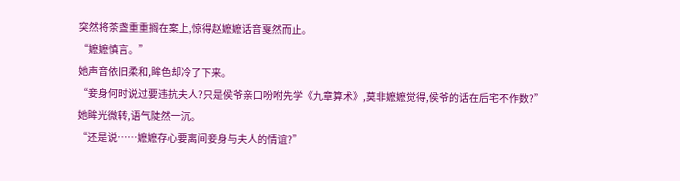突然将茶盏重重搁在案上,惊得赵嬷嬷话音戛然而止。
“嬷嬷慎言。”
她声音依旧柔和,眸色却冷了下来。
“妾身何时说过要违抗夫人?只是侯爷亲口吩咐先学《九章算术》,莫非嬷嬷觉得,侯爷的话在后宅不作数?”
她眸光微转,语气陡然一沉。
“还是说……嬷嬷存心要离间妾身与夫人的情谊?”